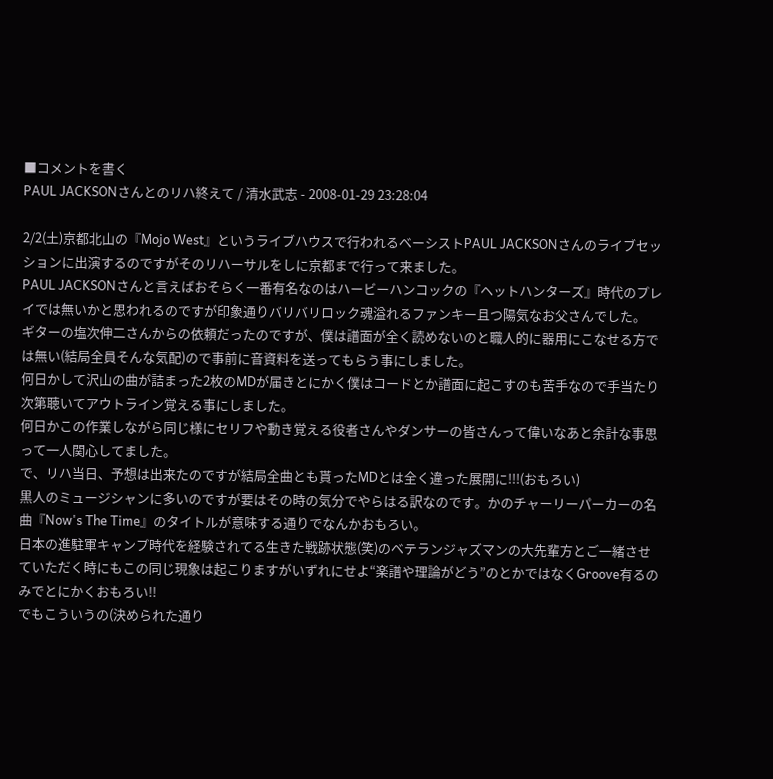■コメントを書く
PAUL JACKSONさんとのリハ終えて / 清水武志 - 2008-01-29 23:28:04

2/2(土)京都北山の『Mojo West』というライブハウスで行われるベーシストPAUL JACKSONさんのライブセッションに出演するのですがそのリハーサルをしに京都まで行って来ました。
PAUL JACKSONさんと言えばおそらく一番有名なのはハービーハンコックの『ヘットハンターズ』時代のプレイでは無いかと思われるのですが印象通りバリバリロック魂溢れるファンキー且つ陽気なお父さんでした。
ギターの塩次伸二さんからの依頼だったのですが、僕は譜面が全く読めないのと職人的に器用にこなせる方では無い(結局全員そんな気配)ので事前に音資料を送ってもらう事にしました。
何日かして沢山の曲が詰まった2枚のMDが届きとにかく僕はコードとか譜面に起こすのも苦手なので手当たり次第聴いてアウトライン覚える事にしました。
何日かこの作業しながら同じ様にセリフや動き覚える役者さんやダンサーの皆さんって偉いなあと余計な事思って一人関心してました。
で、リハ当日、予想は出来たのですが結局全曲とも貰ったMDとは全く違った展開に!!!(おもろい)
黒人のミュージシャンに多いのですが要はその時の気分でやらはる訳なのです。かのチャーリーパーカーの名曲『Now's The Time』のタイトルが意味する通りでなんかおもろい。
日本の進駐軍キャンプ時代を経験されてる生きた戦跡状態(笑)のベテランジャズマンの大先輩方とご一緒させていただく時にもこの同じ現象は起こりますがいずれにせよ“楽譜や理論がどう”のとかではなくGroove有るのみでとにかくおもろい!!
でもこういうの(決められた通り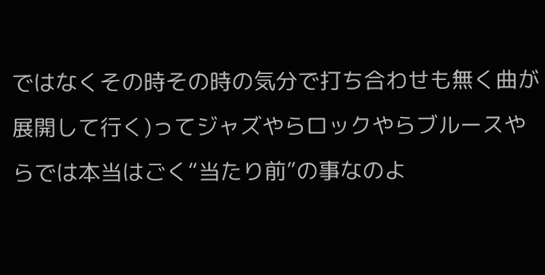ではなくその時その時の気分で打ち合わせも無く曲が展開して行く)ってジャズやらロックやらブルースやらでは本当はごく“当たり前”の事なのよ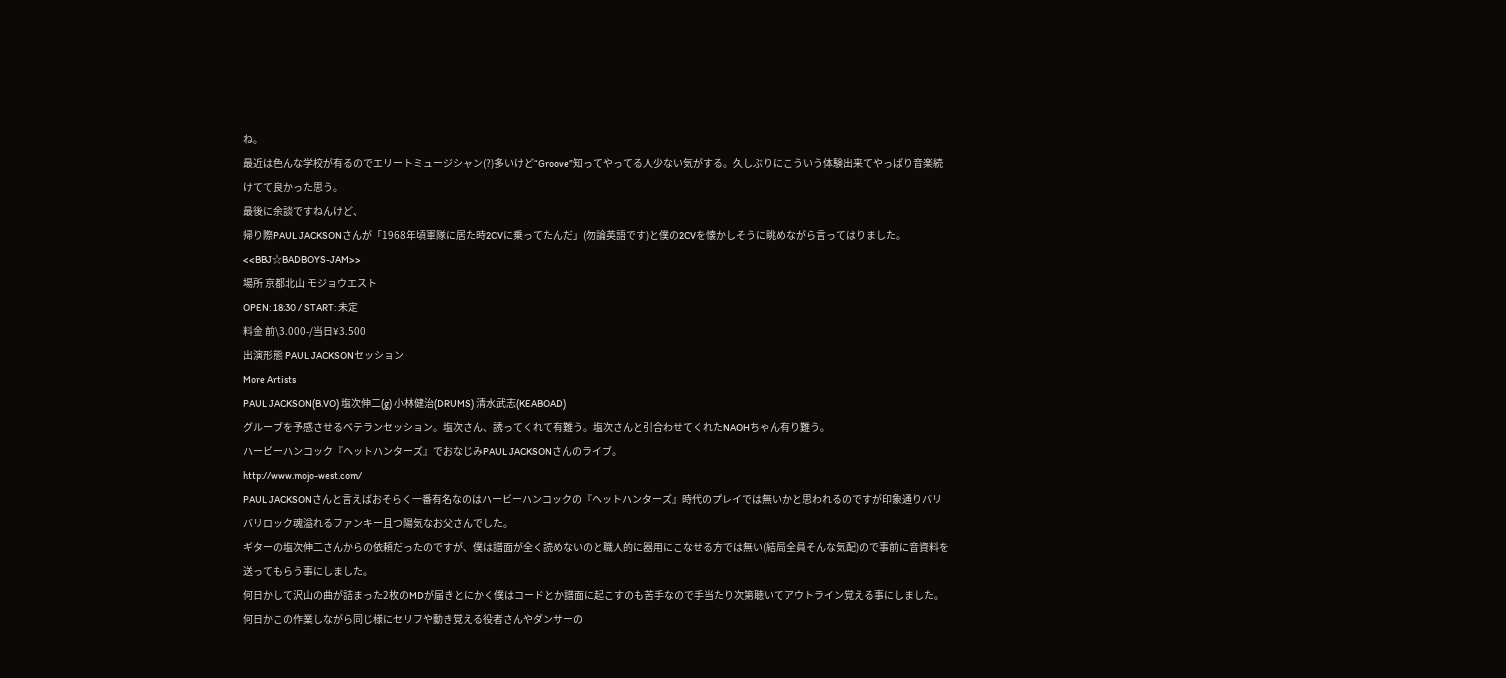ね。
最近は色んな学校が有るのでエリートミュージシャン(?)多いけど“Groove”知ってやってる人少ない気がする。久しぶりにこういう体験出来てやっぱり音楽続けてて良かった思う。
最後に余談ですねんけど、
帰り際PAUL JACKSONさんが「1968年頃軍隊に居た時2CVに乗ってたんだ」(勿論英語です)と僕の2CVを懐かしそうに眺めながら言ってはりました。
<<BBJ☆BADBOYS-JAM>>
場所 京都北山 モジョウエスト
OPEN: 18:30 / START: 未定
料金 前\3.000-/当日¥3.500
出演形態 PAUL JACKSONセッション
More Artists
PAUL JACKSON(B.VO) 塩次伸二(g) 小林健治(DRUMS) 清水武志(KEABOAD)
グルーブを予感させるベテランセッション。塩次さん、誘ってくれて有難う。塩次さんと引合わせてくれたNAOHちゃん有り難う。
ハービーハンコック『ヘットハンターズ』でおなじみPAUL JACKSONさんのライブ。
http://www.mojo-west.com/
PAUL JACKSONさんと言えばおそらく一番有名なのはハービーハンコックの『ヘットハンターズ』時代のプレイでは無いかと思われるのですが印象通りバリバリロック魂溢れるファンキー且つ陽気なお父さんでした。
ギターの塩次伸二さんからの依頼だったのですが、僕は譜面が全く読めないのと職人的に器用にこなせる方では無い(結局全員そんな気配)ので事前に音資料を送ってもらう事にしました。
何日かして沢山の曲が詰まった2枚のMDが届きとにかく僕はコードとか譜面に起こすのも苦手なので手当たり次第聴いてアウトライン覚える事にしました。
何日かこの作業しながら同じ様にセリフや動き覚える役者さんやダンサーの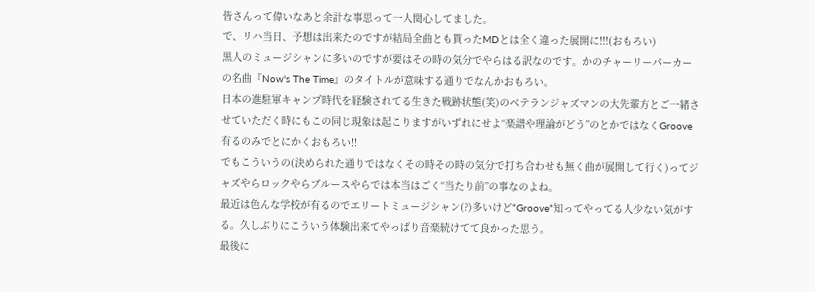皆さんって偉いなあと余計な事思って一人関心してました。
で、リハ当日、予想は出来たのですが結局全曲とも貰ったMDとは全く違った展開に!!!(おもろい)
黒人のミュージシャンに多いのですが要はその時の気分でやらはる訳なのです。かのチャーリーパーカーの名曲『Now's The Time』のタイトルが意味する通りでなんかおもろい。
日本の進駐軍キャンプ時代を経験されてる生きた戦跡状態(笑)のベテランジャズマンの大先輩方とご一緒させていただく時にもこの同じ現象は起こりますがいずれにせよ“楽譜や理論がどう”のとかではなくGroove有るのみでとにかくおもろい!!
でもこういうの(決められた通りではなくその時その時の気分で打ち合わせも無く曲が展開して行く)ってジャズやらロックやらブルースやらでは本当はごく“当たり前”の事なのよね。
最近は色んな学校が有るのでエリートミュージシャン(?)多いけど“Groove”知ってやってる人少ない気がする。久しぶりにこういう体験出来てやっぱり音楽続けてて良かった思う。
最後に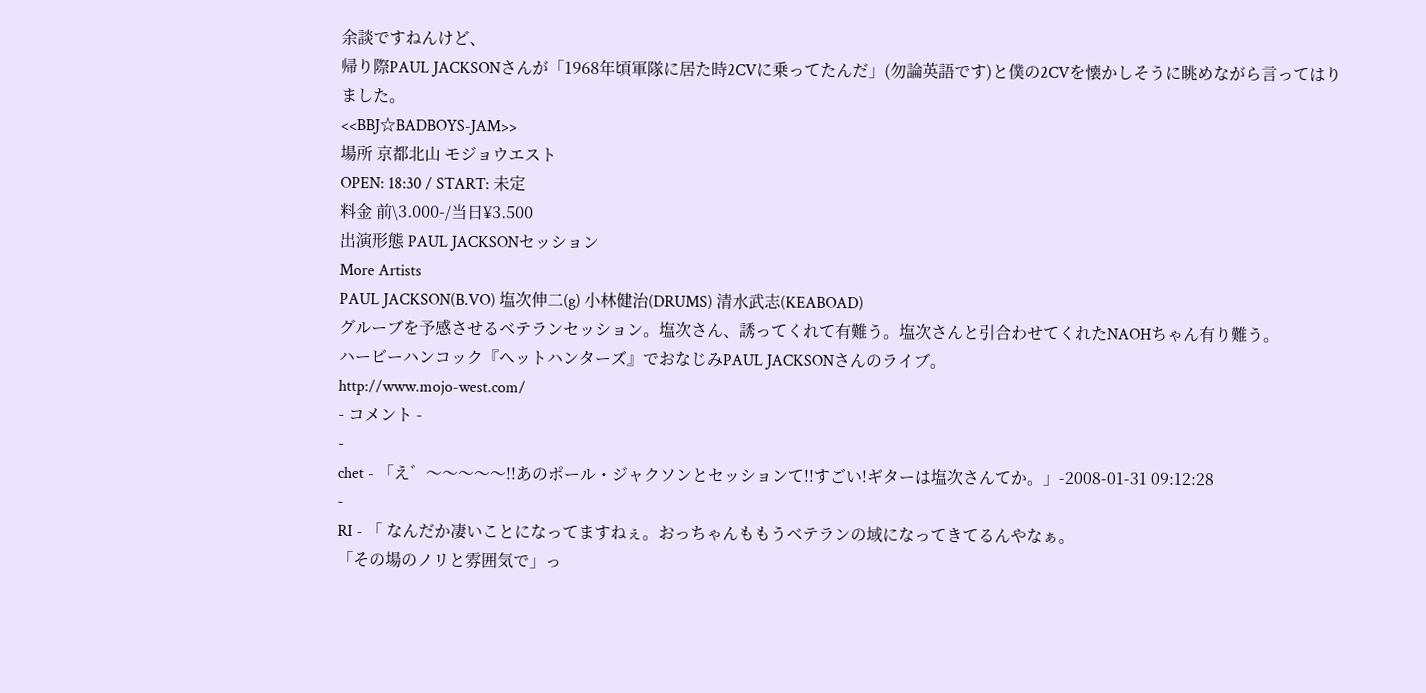余談ですねんけど、
帰り際PAUL JACKSONさんが「1968年頃軍隊に居た時2CVに乗ってたんだ」(勿論英語です)と僕の2CVを懐かしそうに眺めながら言ってはりました。
<<BBJ☆BADBOYS-JAM>>
場所 京都北山 モジョウエスト
OPEN: 18:30 / START: 未定
料金 前\3.000-/当日¥3.500
出演形態 PAUL JACKSONセッション
More Artists
PAUL JACKSON(B.VO) 塩次伸二(g) 小林健治(DRUMS) 清水武志(KEABOAD)
グルーブを予感させるベテランセッション。塩次さん、誘ってくれて有難う。塩次さんと引合わせてくれたNAOHちゃん有り難う。
ハービーハンコック『ヘットハンターズ』でおなじみPAUL JACKSONさんのライブ。
http://www.mojo-west.com/
- コメント -
-
chet - 「え゛〜〜〜〜〜!!あのポール・ジャクソンとセッションて!!すごい!ギターは塩次さんてか。」-2008-01-31 09:12:28
-
RI - 「 なんだか凄いことになってますねぇ。おっちゃんももうベテランの域になってきてるんやなぁ。
「その場のノリと雰囲気で」っ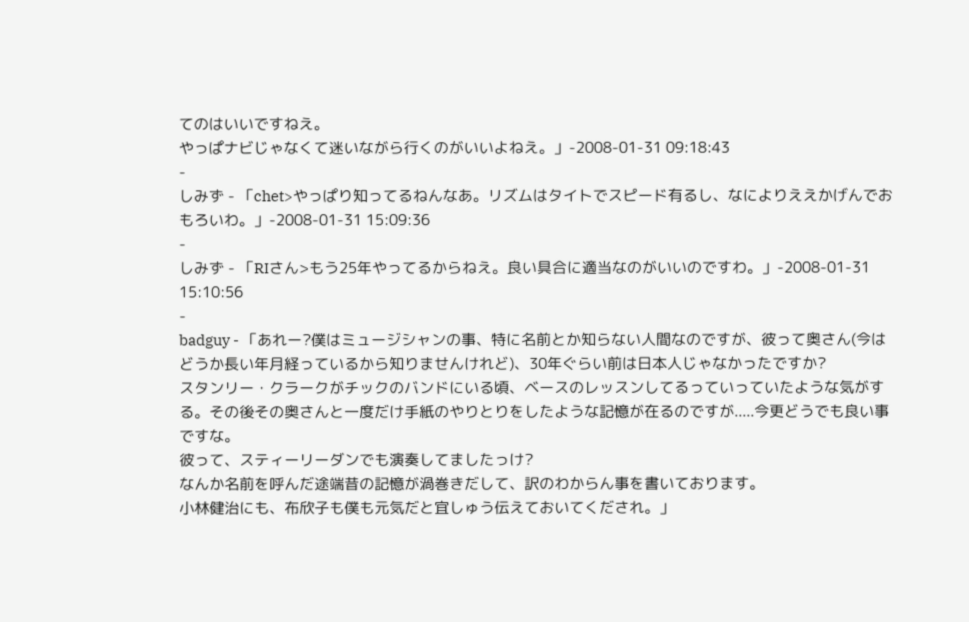てのはいいですねえ。
やっぱナビじゃなくて迷いながら行くのがいいよねえ。」-2008-01-31 09:18:43
-
しみず - 「chet>やっぱり知ってるねんなあ。リズムはタイトでスピード有るし、なによりええかげんでおもろいわ。」-2008-01-31 15:09:36
-
しみず - 「RIさん>もう25年やってるからねえ。良い具合に適当なのがいいのですわ。」-2008-01-31 15:10:56
-
badguy - 「あれー?僕はミュージシャンの事、特に名前とか知らない人間なのですが、彼って奥さん(今はどうか長い年月経っているから知りませんけれど)、30年ぐらい前は日本人じゃなかったですか?
スタンリー・クラークがチックのバンドにいる頃、ベースのレッスンしてるっていっていたような気がする。その後その奥さんと一度だけ手紙のやりとりをしたような記憶が在るのですが.....今更どうでも良い事ですな。
彼って、スティーリーダンでも演奏してましたっけ?
なんか名前を呼んだ途端昔の記憶が渦巻きだして、訳のわからん事を書いております。
小林健治にも、布欣子も僕も元気だと宜しゅう伝えておいてくだされ。」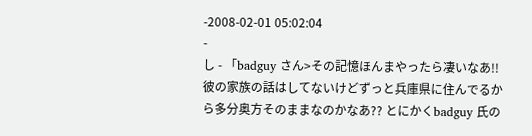-2008-02-01 05:02:04
-
し - 「badguy さん>その記憶ほんまやったら凄いなあ!!彼の家族の話はしてないけどずっと兵庫県に住んでるから多分奥方そのままなのかなあ?? とにかくbadguy 氏の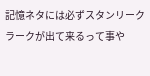記憶ネタには必ずスタンリークラークが出て来るって事や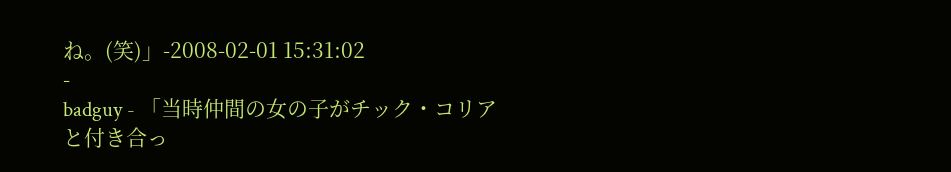ね。(笑)」-2008-02-01 15:31:02
-
badguy - 「当時仲間の女の子がチック・コリアと付き合っ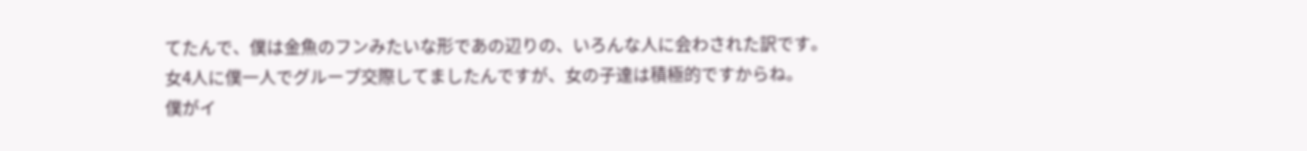てたんで、僕は金魚のフンみたいな形であの辺りの、いろんな人に会わされた訳です。
女4人に僕一人でグループ交際してましたんですが、女の子達は積極的ですからね。
僕がイ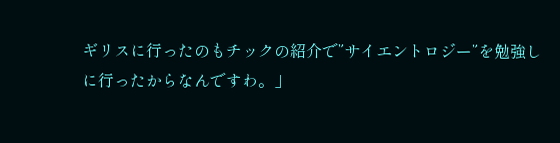ギリスに行ったのもチックの紹介で”サイエントロジー”を勉強しに行ったからなんですわ。」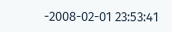-2008-02-01 23:53:41